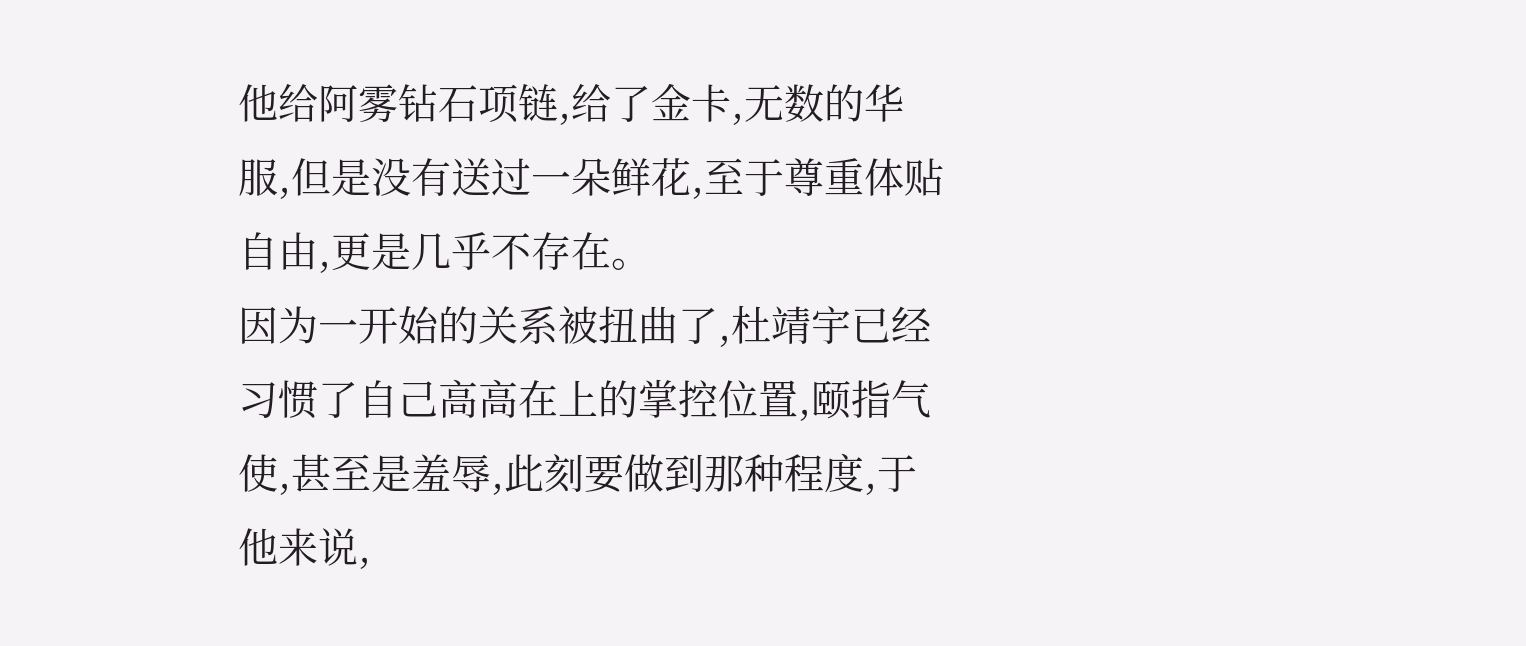他给阿雾钻石项链,给了金卡,无数的华服,但是没有送过一朵鲜花,至于尊重体贴自由,更是几乎不存在。
因为一开始的关系被扭曲了,杜靖宇已经习惯了自己高高在上的掌控位置,颐指气使,甚至是羞辱,此刻要做到那种程度,于他来说,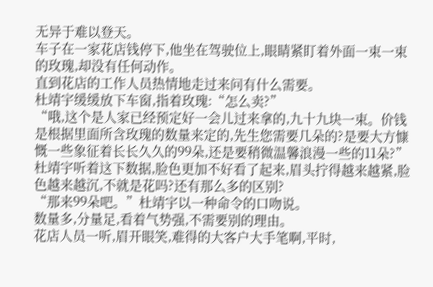无异于难以登天。
车子在一家花店钱停下,他坐在驾驶位上,眼睛紧盯着外面一束一束的玫瑰,却没有任何动作。
直到花店的工作人员热情地走过来问有什么需要。
杜靖宇缓缓放下车窗,指着玫瑰:“怎么卖?”
“哦,这个是人家已经预定好一会儿过来拿的,九十九块一束。价钱是根据里面所含玫瑰的数量来定的,先生您需要几朵的?是要大方慷慨一些象征着长长久久的99朵,还是要稍微温馨浪漫一些的11朵?”
杜靖宇听着这下数据,脸色更加不好看了起来,眉头拧得越来越紧,脸色越来越沉,不就是花吗?还有那么多的区别?
“那来99朵吧。”杜靖宇以一种命令的口吻说。
数量多,分量足,看着气势强,不需要别的理由。
花店人员一听,眉开眼笑,难得的大客户大手笔啊,平时,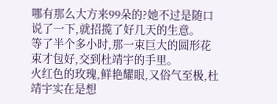哪有那么大方来99朵的?她不过是随口说了一下,就招揽了好几天的生意。
等了半个多小时,那一束巨大的圆形花束才包好,交到杜靖宇的手里。
火红色的玫瑰,鲜艳耀眼,又俗气至极,杜靖宇实在是想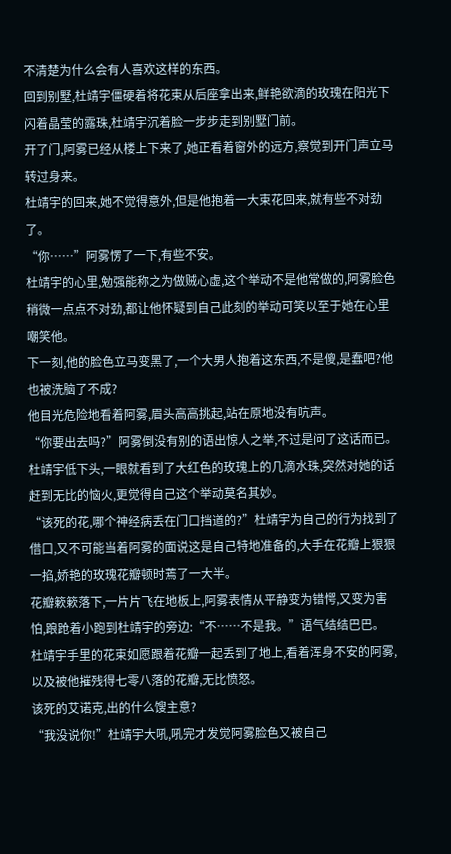不清楚为什么会有人喜欢这样的东西。
回到别墅,杜靖宇僵硬着将花束从后座拿出来,鲜艳欲滴的玫瑰在阳光下闪着晶莹的露珠,杜靖宇沉着脸一步步走到别墅门前。
开了门,阿雾已经从楼上下来了,她正看着窗外的远方,察觉到开门声立马转过身来。
杜靖宇的回来,她不觉得意外,但是他抱着一大束花回来,就有些不对劲了。
“你……”阿雾愣了一下,有些不安。
杜靖宇的心里,勉强能称之为做贼心虚,这个举动不是他常做的,阿雾脸色稍微一点点不对劲,都让他怀疑到自己此刻的举动可笑以至于她在心里嘲笑他。
下一刻,他的脸色立马变黑了,一个大男人抱着这东西,不是傻,是蠢吧?他也被洗脑了不成?
他目光危险地看着阿雾,眉头高高挑起,站在原地没有吭声。
“你要出去吗?”阿雾倒没有别的语出惊人之举,不过是问了这话而已。
杜靖宇低下头,一眼就看到了大红色的玫瑰上的几滴水珠,突然对她的话赶到无比的恼火,更觉得自己这个举动莫名其妙。
“该死的花,哪个神经病丢在门口挡道的?”杜靖宇为自己的行为找到了借口,又不可能当着阿雾的面说这是自己特地准备的,大手在花瓣上狠狠一掐,娇艳的玫瑰花瓣顿时蔫了一大半。
花瓣簌簌落下,一片片飞在地板上,阿雾表情从平静变为错愕,又变为害怕,踉跄着小跑到杜靖宇的旁边:“不……不是我。”语气结结巴巴。
杜靖宇手里的花束如愿跟着花瓣一起丢到了地上,看着浑身不安的阿雾,以及被他摧残得七零八落的花瓣,无比愤怒。
该死的艾诺克,出的什么馊主意?
“我没说你!”杜靖宇大吼,吼完才发觉阿雾脸色又被自己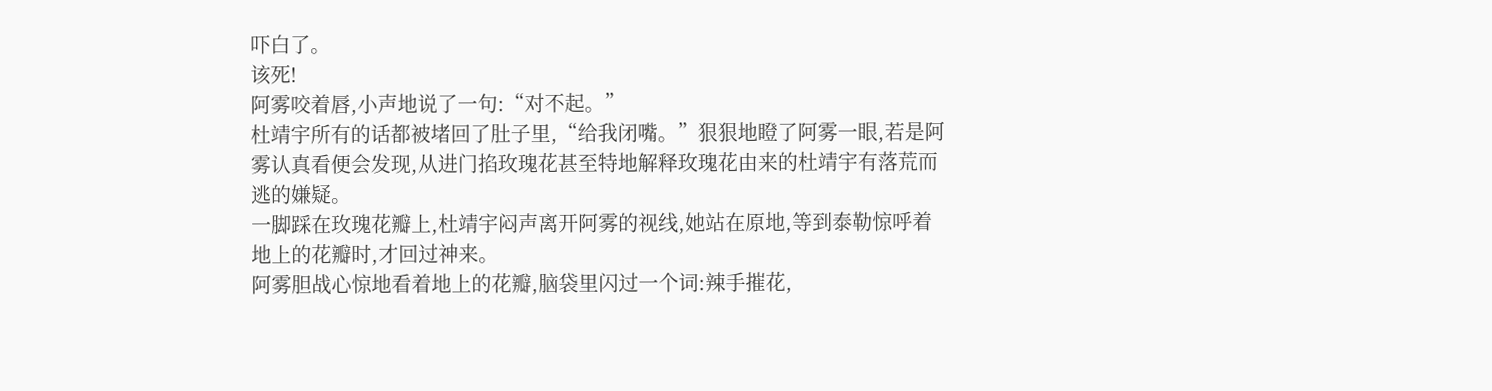吓白了。
该死!
阿雾咬着唇,小声地说了一句:“对不起。”
杜靖宇所有的话都被堵回了肚子里,“给我闭嘴。”狠狠地瞪了阿雾一眼,若是阿雾认真看便会发现,从进门掐玫瑰花甚至特地解释玫瑰花由来的杜靖宇有落荒而逃的嫌疑。
一脚踩在玫瑰花瓣上,杜靖宇闷声离开阿雾的视线,她站在原地,等到泰勒惊呼着地上的花瓣时,才回过神来。
阿雾胆战心惊地看着地上的花瓣,脑袋里闪过一个词:辣手摧花,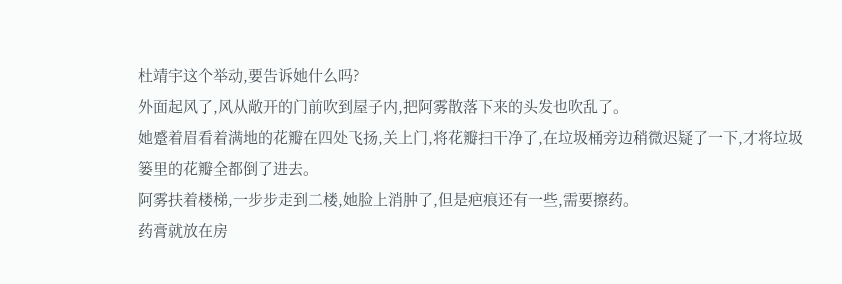杜靖宇这个举动,要告诉她什么吗?
外面起风了,风从敞开的门前吹到屋子内,把阿雾散落下来的头发也吹乱了。
她蹙着眉看着满地的花瓣在四处飞扬,关上门,将花瓣扫干净了,在垃圾桶旁边稍微迟疑了一下,才将垃圾篓里的花瓣全都倒了进去。
阿雾扶着楼梯,一步步走到二楼,她脸上消肿了,但是疤痕还有一些,需要擦药。
药膏就放在房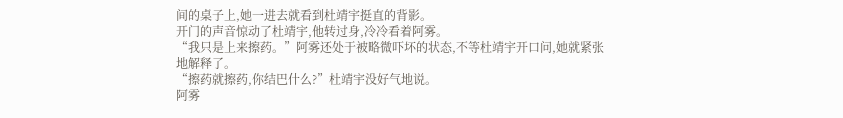间的桌子上,她一进去就看到杜靖宇挺直的背影。
开门的声音惊动了杜靖宇,他转过身,冷冷看着阿雾。
“我只是上来擦药。”阿雾还处于被略微吓坏的状态,不等杜靖宇开口问,她就紧张地解释了。
“擦药就擦药,你结巴什么?”杜靖宇没好气地说。
阿雾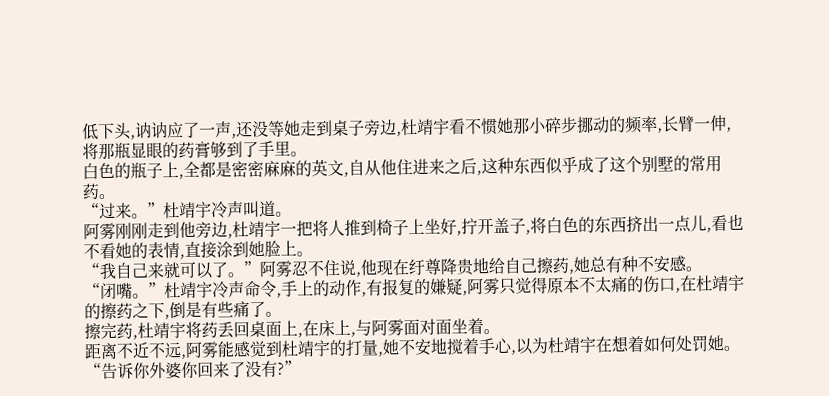低下头,讷讷应了一声,还没等她走到桌子旁边,杜靖宇看不惯她那小碎步挪动的频率,长臂一伸,将那瓶显眼的药膏够到了手里。
白色的瓶子上,全都是密密麻麻的英文,自从他住进来之后,这种东西似乎成了这个别墅的常用药。
“过来。”杜靖宇冷声叫道。
阿雾刚刚走到他旁边,杜靖宇一把将人推到椅子上坐好,拧开盖子,将白色的东西挤出一点儿,看也不看她的表情,直接涂到她脸上。
“我自己来就可以了。”阿雾忍不住说,他现在纡尊降贵地给自己擦药,她总有种不安感。
“闭嘴。”杜靖宇冷声命令,手上的动作,有报复的嫌疑,阿雾只觉得原本不太痛的伤口,在杜靖宇的擦药之下,倒是有些痛了。
擦完药,杜靖宇将药丢回桌面上,在床上,与阿雾面对面坐着。
距离不近不远,阿雾能感觉到杜靖宇的打量,她不安地搅着手心,以为杜靖宇在想着如何处罚她。
“告诉你外婆你回来了没有?”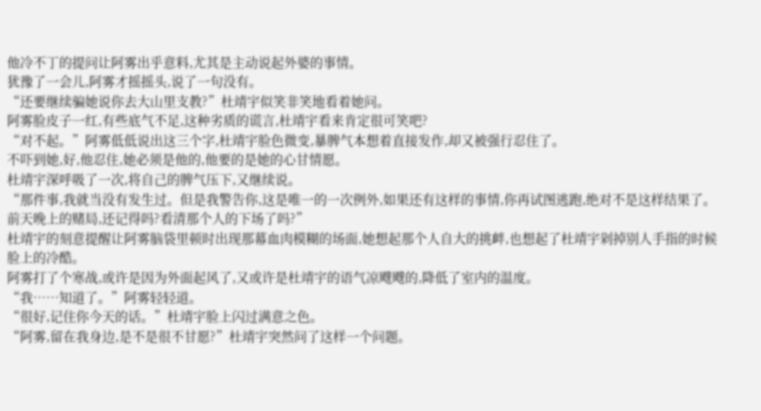他冷不丁的提问让阿雾出乎意料,尤其是主动说起外婆的事情。
犹豫了一会儿,阿雾才摇摇头,说了一句没有。
“还要继续骗她说你去大山里支教?”杜靖宇似笑非笑地看着她问。
阿雾脸皮子一红,有些底气不足,这种劣质的谎言,杜靖宇看来肯定很可笑吧?
“对不起。”阿雾低低说出这三个字,杜靖宇脸色微变,暴脾气本想着直接发作,却又被强行忍住了。
不吓到她,好,他忍住,她必须是他的,他要的是她的心甘情愿。
杜靖宇深呼吸了一次,将自己的脾气压下,又继续说。
“那件事,我就当没有发生过。但是我警告你,这是唯一的一次例外,如果还有这样的事情,你再试图逃跑,绝对不是这样结果了。前天晚上的赌局,还记得吗?看清那个人的下场了吗?”
杜靖宇的刻意提醒让阿雾脑袋里顿时出现那幕血肉模糊的场面,她想起那个人自大的挑衅,也想起了杜靖宇剁掉别人手指的时候脸上的冷酷。
阿雾打了个寒战,或许是因为外面起风了,又或许是杜靖宇的语气凉飕飕的,降低了室内的温度。
“我……知道了。”阿雾轻轻道。
“很好,记住你今天的话。”杜靖宇脸上闪过满意之色。
“阿雾,留在我身边,是不是很不甘愿?”杜靖宇突然问了这样一个问题。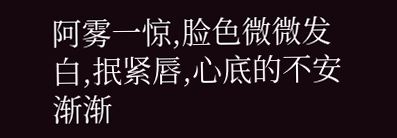阿雾一惊,脸色微微发白,抿紧唇,心底的不安渐渐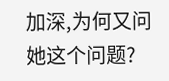加深,为何又问她这个问题?